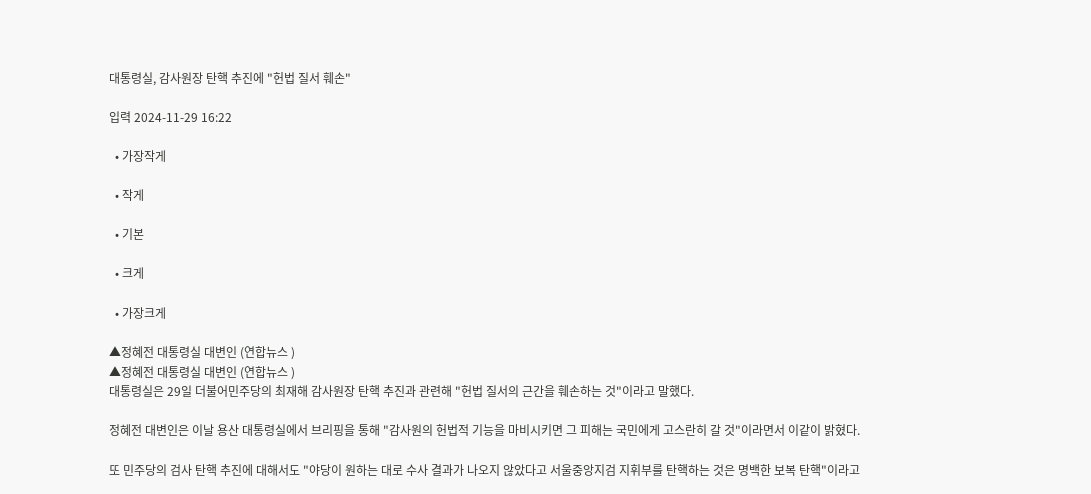대통령실, 감사원장 탄핵 추진에 "헌법 질서 훼손"

입력 2024-11-29 16:22

  • 가장작게

  • 작게

  • 기본

  • 크게

  • 가장크게

▲정혜전 대통령실 대변인 (연합뉴스 )
▲정혜전 대통령실 대변인 (연합뉴스 )
대통령실은 29일 더불어민주당의 최재해 감사원장 탄핵 추진과 관련해 "헌법 질서의 근간을 훼손하는 것"이라고 말했다.

정혜전 대변인은 이날 용산 대통령실에서 브리핑을 통해 "감사원의 헌법적 기능을 마비시키면 그 피해는 국민에게 고스란히 갈 것"이라면서 이같이 밝혔다.

또 민주당의 검사 탄핵 추진에 대해서도 "야당이 원하는 대로 수사 결과가 나오지 않았다고 서울중앙지검 지휘부를 탄핵하는 것은 명백한 보복 탄핵"이라고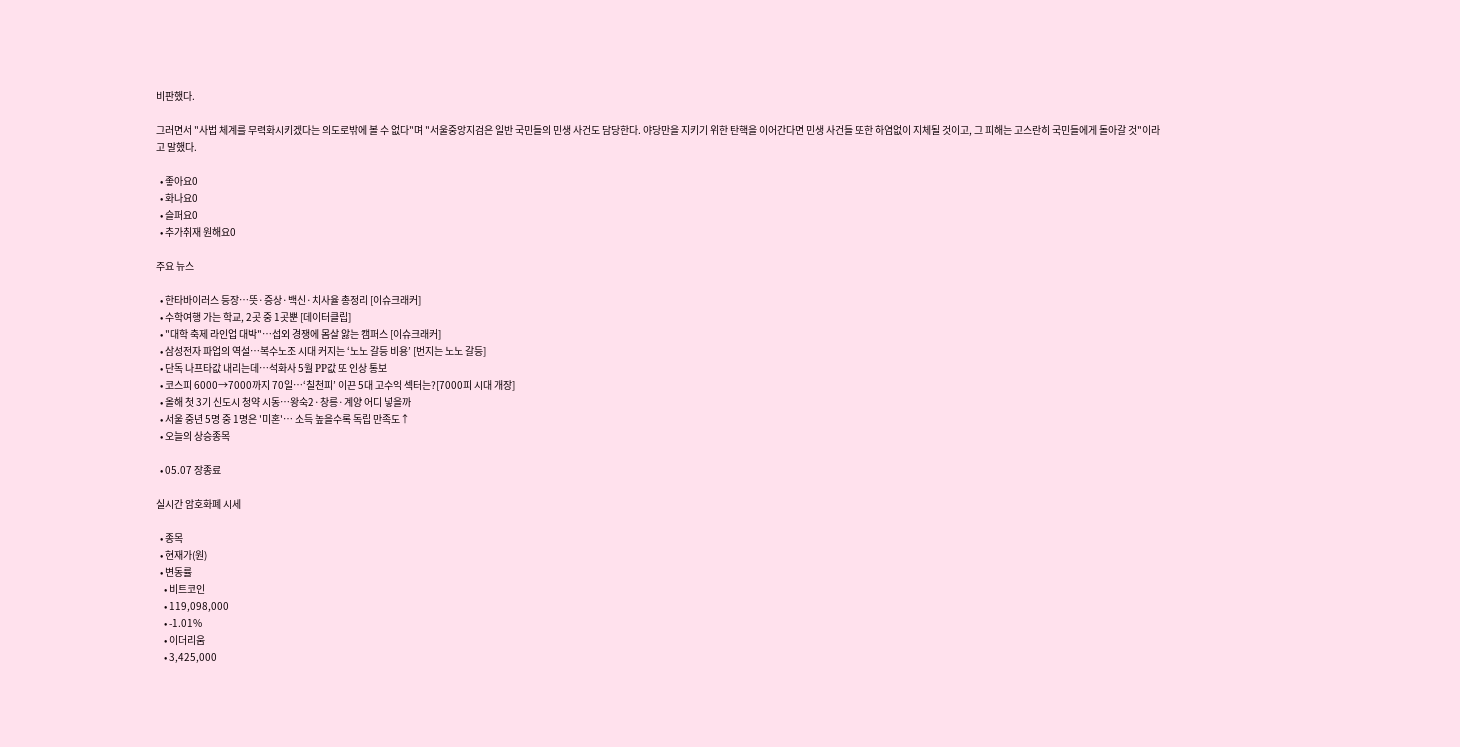비판했다.

그러면서 "사법 체계를 무력화시키겠다는 의도로밖에 볼 수 없다"며 "서울중앙지검은 일반 국민들의 민생 사건도 담당한다. 야당만을 지키기 위한 탄핵을 이어간다면 민생 사건들 또한 하염없이 지체될 것이고, 그 피해는 고스란히 국민들에게 돌아갈 것"이라고 말했다.

  • 좋아요0
  • 화나요0
  • 슬퍼요0
  • 추가취재 원해요0

주요 뉴스

  • 한타바이러스 등장…뜻·증상·백신·치사율 총정리 [이슈크래커]
  • 수학여행 가는 학교, 2곳 중 1곳뿐 [데이터클립]
  • "대학 축제 라인업 대박"⋯섭외 경쟁에 몸살 앓는 캠퍼스 [이슈크래커]
  • 삼성전자 파업의 역설…복수노조 시대 커지는 ‘노노 갈등 비용’ [번지는 노노 갈등]
  • 단독 나프타값 내리는데…석화사 5월 PP값 또 인상 통보
  • 코스피 6000→7000까지 70일⋯‘칠천피’ 이끈 5대 고수익 섹터는?[7000피 시대 개장]
  • 올해 첫 3기 신도시 청약 시동…왕숙2·창릉·계양 어디 넣을까
  • 서울 중년 5명 중 1명은 '미혼'… 소득 높을수록 독립 만족도↑
  • 오늘의 상승종목

  • 05.07 장종료

실시간 암호화폐 시세

  • 종목
  • 현재가(원)
  • 변동률
    • 비트코인
    • 119,098,000
    • -1.01%
    • 이더리움
    • 3,425,000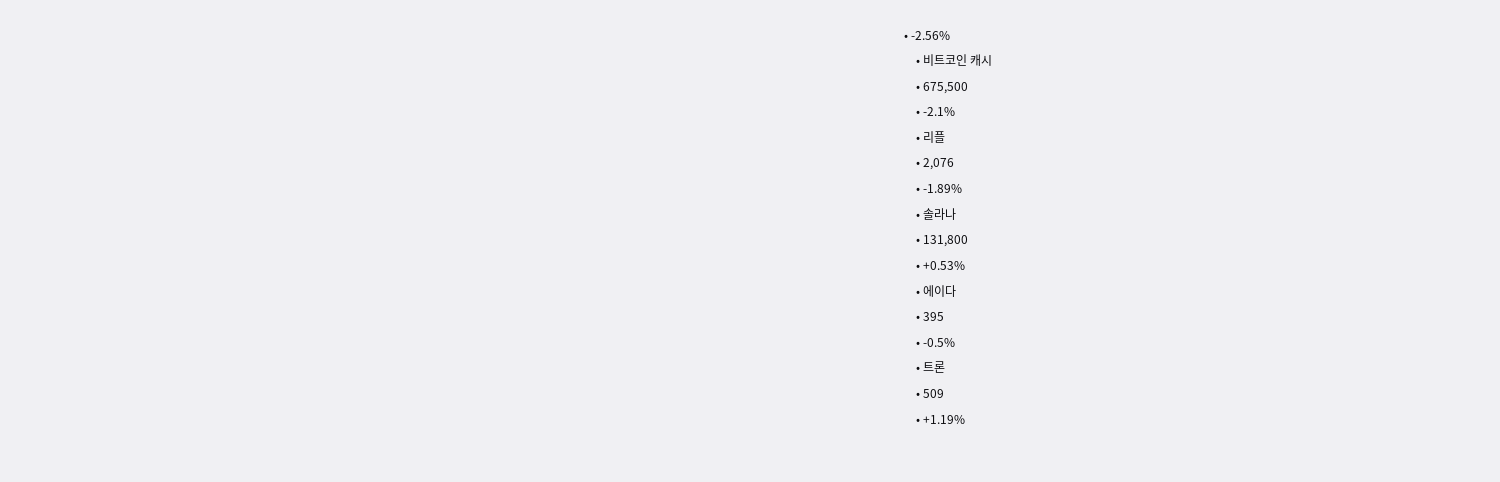• -2.56%
    • 비트코인 캐시
    • 675,500
    • -2.1%
    • 리플
    • 2,076
    • -1.89%
    • 솔라나
    • 131,800
    • +0.53%
    • 에이다
    • 395
    • -0.5%
    • 트론
    • 509
    • +1.19%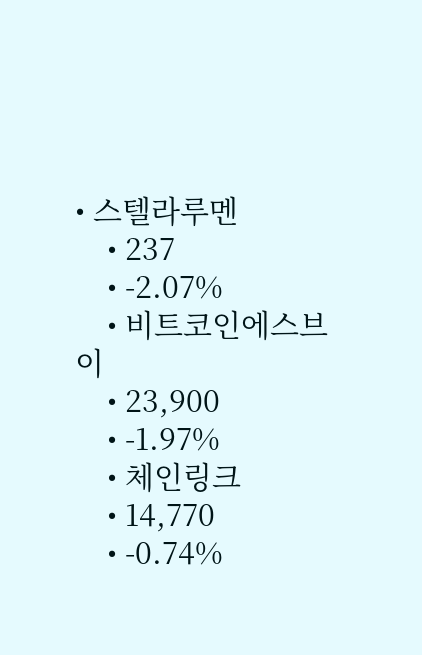• 스텔라루멘
    • 237
    • -2.07%
    • 비트코인에스브이
    • 23,900
    • -1.97%
    • 체인링크
    • 14,770
    • -0.74%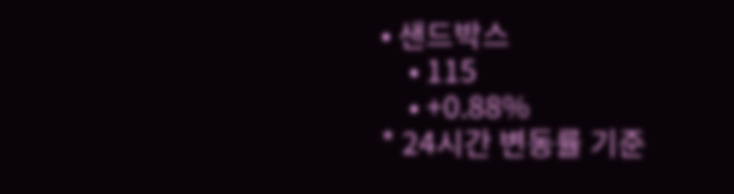• 샌드박스
    • 115
    • +0.88%
* 24시간 변동률 기준